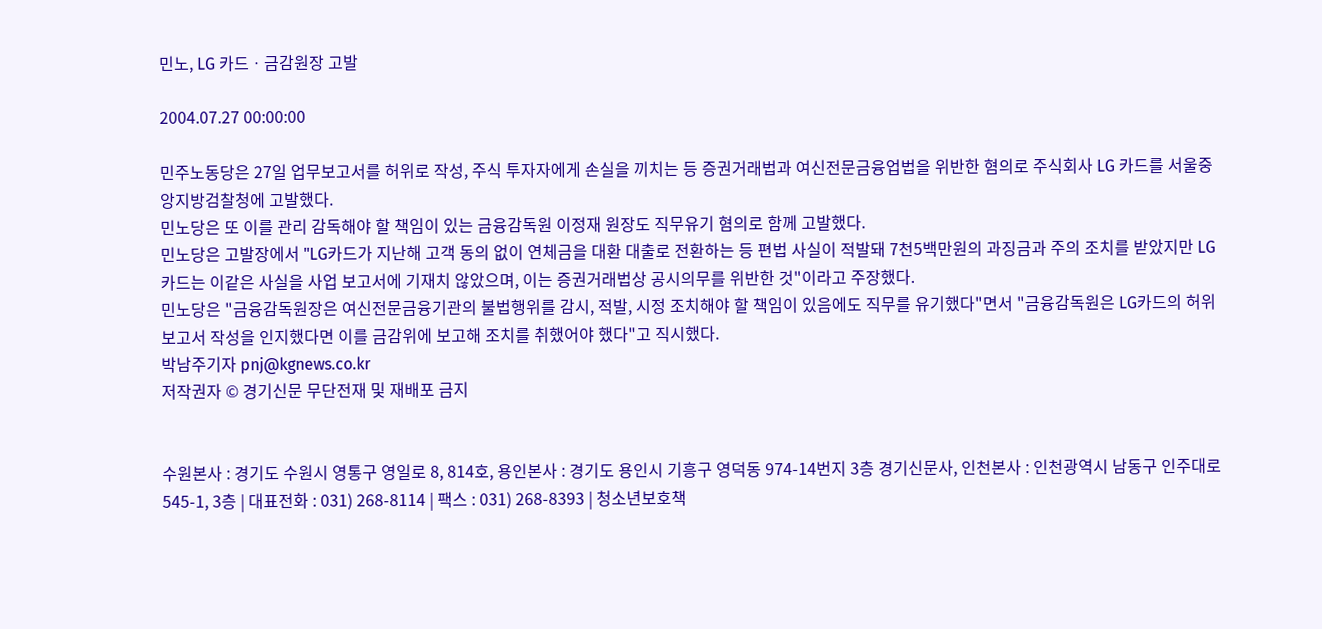민노, LG 카드ㆍ금감원장 고발

2004.07.27 00:00:00

민주노동당은 27일 업무보고서를 허위로 작성, 주식 투자자에게 손실을 끼치는 등 증권거래법과 여신전문금융업법을 위반한 혐의로 주식회사 LG 카드를 서울중앙지방검찰청에 고발했다.
민노당은 또 이를 관리 감독해야 할 책임이 있는 금융감독원 이정재 원장도 직무유기 혐의로 함께 고발했다.
민노당은 고발장에서 "LG카드가 지난해 고객 동의 없이 연체금을 대환 대출로 전환하는 등 편법 사실이 적발돼 7천5백만원의 과징금과 주의 조치를 받았지만 LG카드는 이같은 사실을 사업 보고서에 기재치 않았으며, 이는 증권거래법상 공시의무를 위반한 것"이라고 주장했다.
민노당은 "금융감독원장은 여신전문금융기관의 불법행위를 감시, 적발, 시정 조치해야 할 책임이 있음에도 직무를 유기했다"면서 "금융감독원은 LG카드의 허위 보고서 작성을 인지했다면 이를 금감위에 보고해 조치를 취했어야 했다"고 직시했다.
박남주기자 pnj@kgnews.co.kr
저작권자 © 경기신문 무단전재 및 재배포 금지


수원본사 : 경기도 수원시 영통구 영일로 8, 814호, 용인본사 : 경기도 용인시 기흥구 영덕동 974-14번지 3층 경기신문사, 인천본사 : 인천광역시 남동구 인주대로 545-1, 3층 | 대표전화 : 031) 268-8114 | 팩스 : 031) 268-8393 | 청소년보호책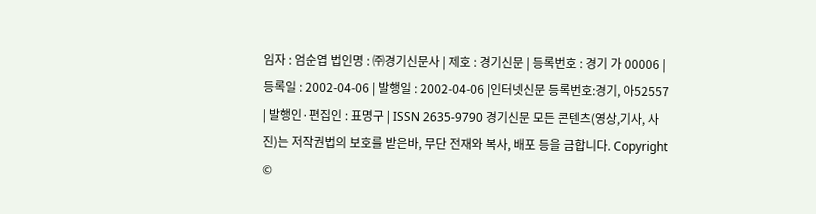임자 : 엄순엽 법인명 : ㈜경기신문사 | 제호 : 경기신문 | 등록번호 : 경기 가 00006 | 등록일 : 2002-04-06 | 발행일 : 2002-04-06 |인터넷신문 등록번호:경기, 아52557 | 발행인·편집인 : 표명구 | ISSN 2635-9790 경기신문 모든 콘텐츠(영상,기사, 사진)는 저작권법의 보호를 받은바, 무단 전재와 복사, 배포 등을 금합니다. Copyright ©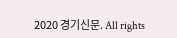2020 경기신문. All rights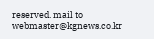reserved. mail to webmaster@kgnews.co.kr